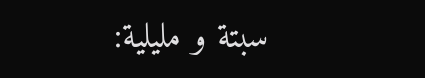سبتة و مليلية: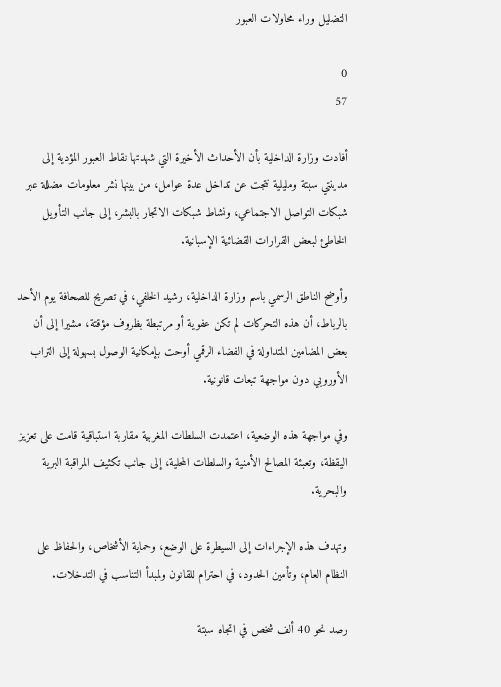التضليل وراء محاولات العبور

0
57

أفادت وزارة الداخلية بأن الأحداث الأخيرة التي شهدتها نقاط العبور المؤدية إلى مدينتي سبتة ومليلية نتجت عن تداخل عدة عوامل، من بينها نشر معلومات مضللة عبر شبكات التواصل الاجتماعي، ونشاط شبكات الاتجار بالبشر، إلى جانب التأويل الخاطئ لبعض القرارات القضائية الإسبانية.

وأوضح الناطق الرسمي باسم وزارة الداخلية، رشيد الخلفي، في تصريح للصحافة يوم الأحد بالرباط، أن هذه التحركات لم تكن عفوية أو مرتبطة بظروف مؤقتة، مشيرا إلى أن بعض المضامين المتداولة في الفضاء الرقمي أوحت بإمكانية الوصول بسهولة إلى التراب الأوروبي دون مواجهة تبعات قانونية.

وفي مواجهة هذه الوضعية، اعتمدت السلطات المغربية مقاربة استباقية قامت على تعزيز اليقظة، وتعبئة المصالح الأمنية والسلطات المحلية، إلى جانب تكثيف المراقبة البرية والبحرية.

وتهدف هذه الإجراءات إلى السيطرة على الوضع، وحماية الأشخاص، والحفاظ على النظام العام، وتأمين الحدود، في احترام للقانون ولمبدأ التناسب في التدخلات.

رصد نحو 40 ألف شخص في اتجاه سبتة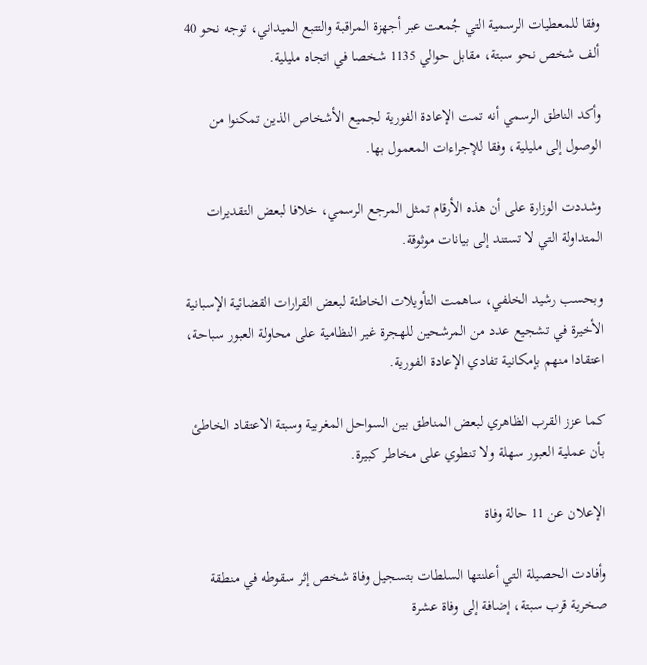وفقا للمعطيات الرسمية التي جُمعت عبر أجهزة المراقبة والتتبع الميداني، توجه نحو 40 ألف شخص نحو سبتة، مقابل حوالي 1135 شخصا في اتجاه مليلية.

وأكد الناطق الرسمي أنه تمت الإعادة الفورية لجميع الأشخاص الذين تمكنوا من الوصول إلى مليلية، وفقا للإجراءات المعمول بها.

وشددت الوزارة على أن هذه الأرقام تمثل المرجع الرسمي، خلافا لبعض التقديرات المتداولة التي لا تستند إلى بيانات موثوقة.

وبحسب رشيد الخلفي، ساهمت التأويلات الخاطئة لبعض القرارات القضائية الإسبانية الأخيرة في تشجيع عدد من المرشحين للهجرة غير النظامية على محاولة العبور سباحة، اعتقادا منهم بإمكانية تفادي الإعادة الفورية.

كما عزز القرب الظاهري لبعض المناطق بين السواحل المغربية وسبتة الاعتقاد الخاطئ بأن عملية العبور سهلة ولا تنطوي على مخاطر كبيرة.

الإعلان عن 11 حالة وفاة

وأفادت الحصيلة التي أعلنتها السلطات بتسجيل وفاة شخص إثر سقوطه في منطقة صخرية قرب سبتة، إضافة إلى وفاة عشرة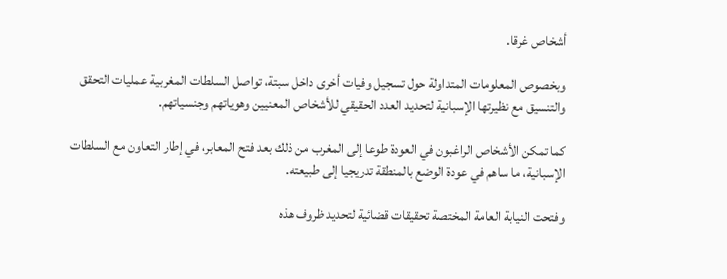أشخاص غرقا.

وبخصوص المعلومات المتداولة حول تسجيل وفيات أخرى داخل سبتة، تواصل السلطات المغربية عمليات التحقق والتنسيق مع نظيرتها الإسبانية لتحديد العدد الحقيقي للأشخاص المعنيين وهوياتهم وجنسياتهم.

كما تمكن الأشخاص الراغبون في العودة طوعا إلى المغرب من ذلك بعد فتح المعابر، في إطار التعاون مع السلطات الإسبانية، ما ساهم في عودة الوضع بالمنطقة تدريجيا إلى طبيعته.

وفتحت النيابة العامة المختصة تحقيقات قضائية لتحديد ظروف هذه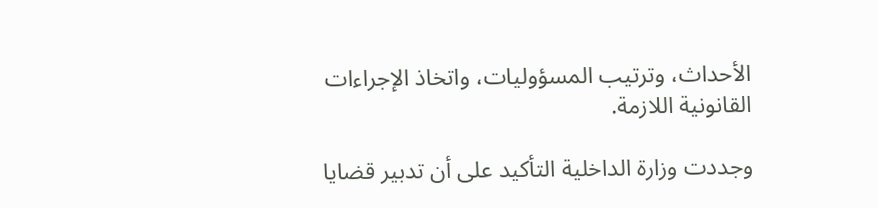الأحداث، وترتيب المسؤوليات، واتخاذ الإجراءات القانونية اللازمة.

وجددت وزارة الداخلية التأكيد على أن تدبير قضايا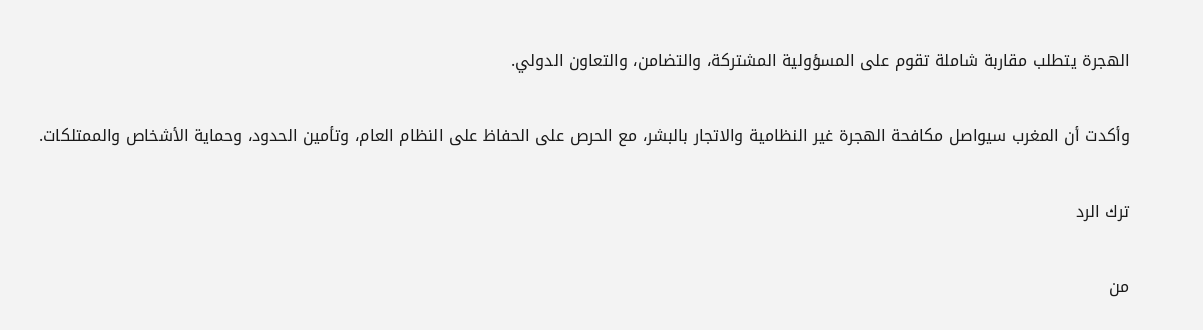الهجرة يتطلب مقاربة شاملة تقوم على المسؤولية المشتركة، والتضامن، والتعاون الدولي.

وأكدت أن المغرب سيواصل مكافحة الهجرة غير النظامية والاتجار بالبشر، مع الحرص على الحفاظ على النظام العام، وتأمين الحدود، وحماية الأشخاص والممتلكات.

ترك الرد

من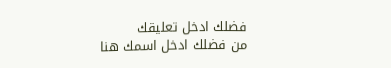فضلك ادخل تعليقك
من فضلك ادخل اسمك هنا